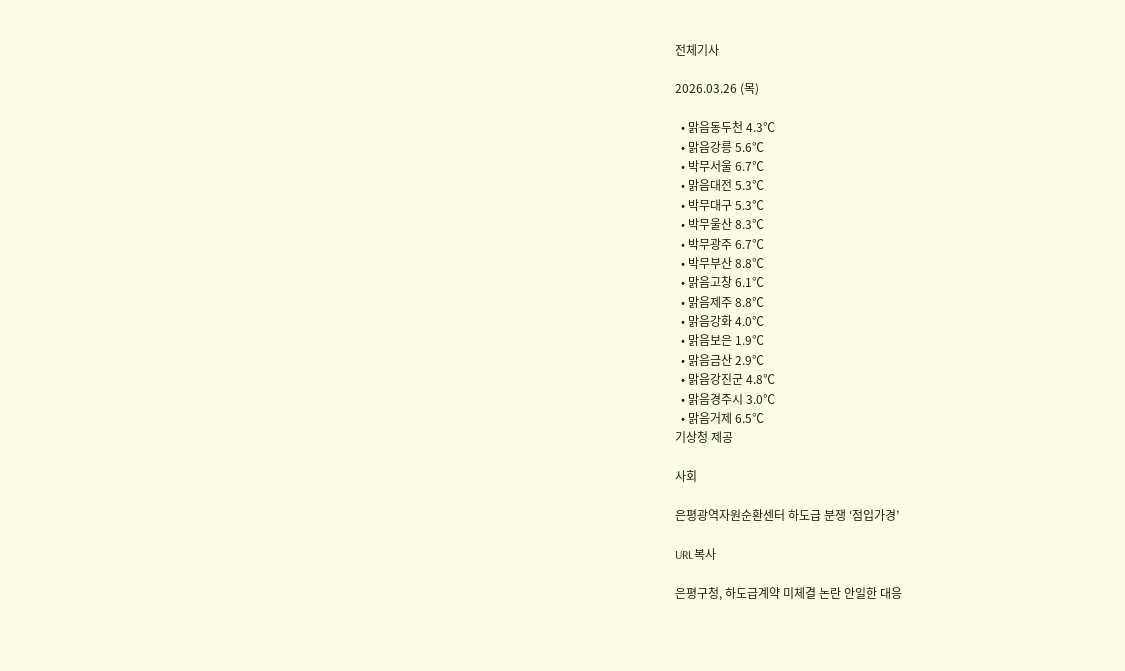전체기사

2026.03.26 (목)

  • 맑음동두천 4.3℃
  • 맑음강릉 5.6℃
  • 박무서울 6.7℃
  • 맑음대전 5.3℃
  • 박무대구 5.3℃
  • 박무울산 8.3℃
  • 박무광주 6.7℃
  • 박무부산 8.8℃
  • 맑음고창 6.1℃
  • 맑음제주 8.8℃
  • 맑음강화 4.0℃
  • 맑음보은 1.9℃
  • 맑음금산 2.9℃
  • 맑음강진군 4.8℃
  • 맑음경주시 3.0℃
  • 맑음거제 6.5℃
기상청 제공

사회

은평광역자원순환센터 하도급 분쟁 ‘점입가경’

URL복사

은평구청, 하도급계약 미체결 논란 안일한 대응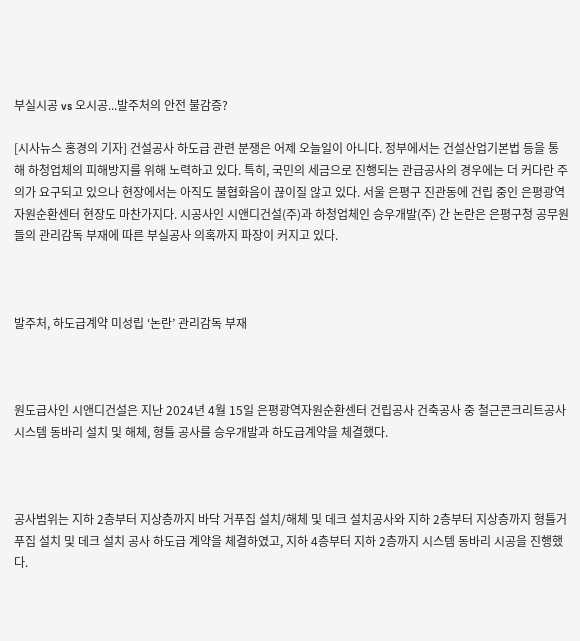부실시공 vs 오시공...발주처의 안전 불감증?

[시사뉴스 홍경의 기자] 건설공사 하도급 관련 분쟁은 어제 오늘일이 아니다. 정부에서는 건설산업기본법 등을 통해 하청업체의 피해방지를 위해 노력하고 있다. 특히, 국민의 세금으로 진행되는 관급공사의 경우에는 더 커다란 주의가 요구되고 있으나 현장에서는 아직도 불협화음이 끊이질 않고 있다. 서울 은평구 진관동에 건립 중인 은평광역자원순환센터 현장도 마찬가지다. 시공사인 시앤디건설(주)과 하청업체인 승우개발(주) 간 논란은 은평구청 공무원들의 관리감독 부재에 따른 부실공사 의혹까지 파장이 커지고 있다.



발주처, 하도급계약 미성립 ‘논란’ 관리감독 부재



원도급사인 시앤디건설은 지난 2024년 4월 15일 은평광역자원순환센터 건립공사 건축공사 중 철근콘크리트공사 시스템 동바리 설치 및 해체, 형틀 공사를 승우개발과 하도급계약을 체결했다.



공사범위는 지하 2층부터 지상층까지 바닥 거푸집 설치/해체 및 데크 설치공사와 지하 2층부터 지상층까지 형틀거푸집 설치 및 데크 설치 공사 하도급 계약을 체결하였고, 지하 4층부터 지하 2층까지 시스템 동바리 시공을 진행했다.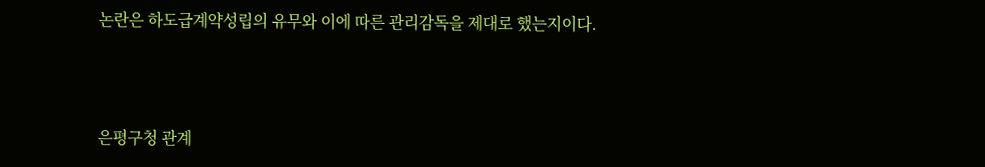논란은 하도급계약성립의 유무와 이에 따른 관리감독을 제대로 했는지이다.



은평구청 관계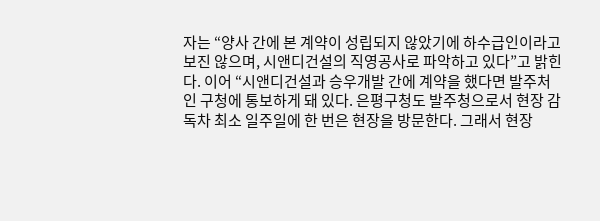자는 “양사 간에 본 계약이 성립되지 않았기에 하수급인이라고 보진 않으며, 시앤디건설의 직영공사로 파악하고 있다”고 밝힌다. 이어 “시앤디건설과 승우개발 간에 계약을 했다면 발주처인 구청에 통보하게 돼 있다. 은평구청도 발주청으로서 현장 감독차 최소 일주일에 한 번은 현장을 방문한다. 그래서 현장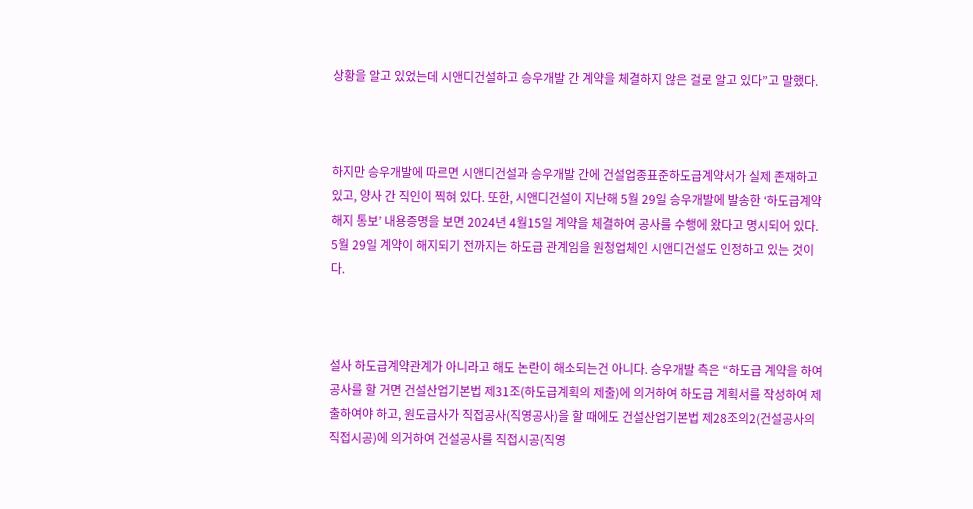상황을 알고 있었는데 시앤디건설하고 승우개발 간 계약을 체결하지 않은 걸로 알고 있다”고 말했다.



하지만 승우개발에 따르면 시앤디건설과 승우개발 간에 건설업종표준하도급계약서가 실제 존재하고 있고, 양사 간 직인이 찍혀 있다. 또한, 시앤디건설이 지난해 5월 29일 승우개발에 발송한 ‘하도급계약 해지 통보’ 내용증명을 보면 2024년 4월15일 계약을 체결하여 공사를 수행에 왔다고 명시되어 있다. 5월 29일 계약이 해지되기 전까지는 하도급 관계임을 원청업체인 시앤디건설도 인정하고 있는 것이다.



설사 하도급계약관계가 아니라고 해도 논란이 해소되는건 아니다. 승우개발 측은 “하도급 계약을 하여 공사를 할 거면 건설산업기본법 제31조(하도급계획의 제출)에 의거하여 하도급 계획서를 작성하여 제출하여야 하고, 원도급사가 직접공사(직영공사)을 할 때에도 건설산업기본법 제28조의2(건설공사의 직접시공)에 의거하여 건설공사를 직접시공(직영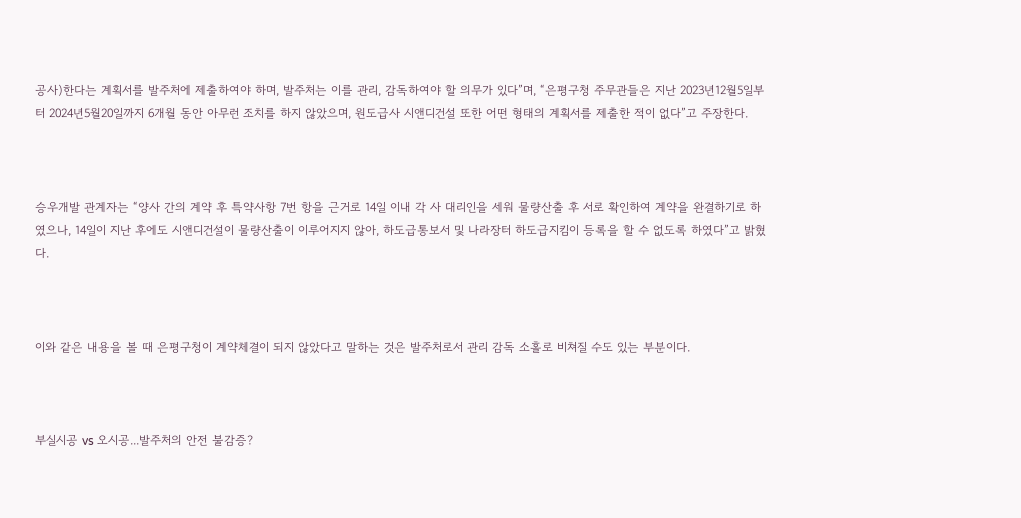공사)한다는 계획서를 발주처에 제출하여야 하며, 발주처는 이를 관리, 감독하여야 할 의무가 있다”며, “은평구청 주무관들은 지난 2023년12월5일부터 2024년5월20일까지 6개월 동안 아무런 조치를 하지 않았으며, 원도급사 시앤디건설 또한 어떤 형태의 계획서를 제출한 적이 없다”고 주장한다.



승우개발 관계자는 “양사 간의 계약 후 특약사항 7번 항을 근거로 14일 이내 각 사 대리인을 세워 물량산출 후 서로 확인하여 계약을 완결하기로 하였으나, 14일이 지난 후에도 시앤디건설이 물량산출이 이루어지지 않아, 하도급통보서 및 나라장터 하도급지킴이 등록을 할 수 없도록 하였다”고 밝혔다.



이와 같은 내용을 볼 때 은평구청이 계약체결이 되지 않았다고 말하는 것은 발주처로서 관리 감독 소홀로 비쳐질 수도 있는 부분이다.



부실시공 vs 오시공...발주처의 안전 불감증?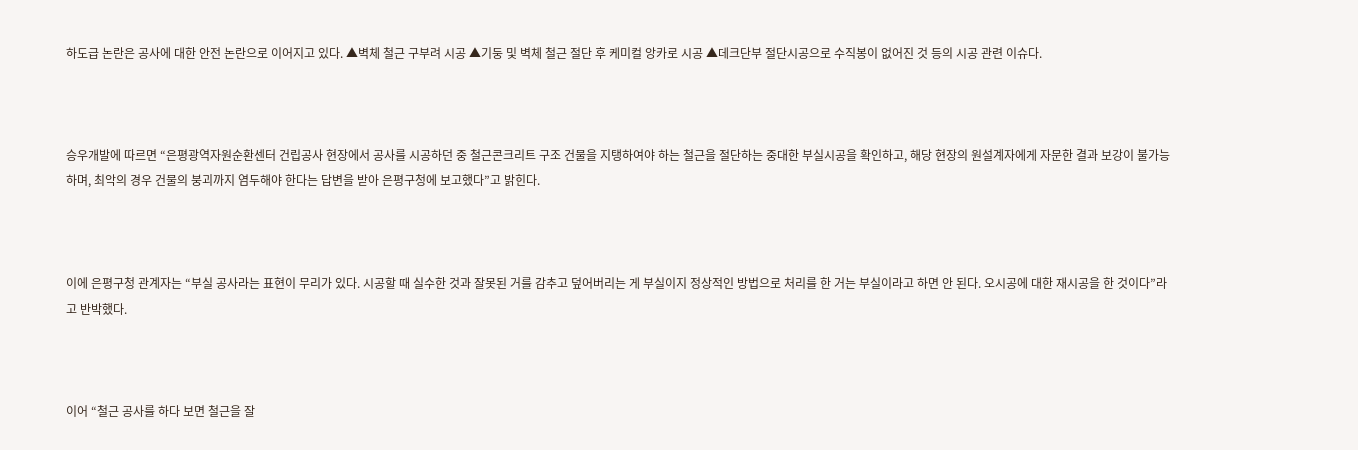하도급 논란은 공사에 대한 안전 논란으로 이어지고 있다. ▲벽체 철근 구부려 시공 ▲기둥 및 벽체 철근 절단 후 케미컬 앙카로 시공 ▲데크단부 절단시공으로 수직봉이 없어진 것 등의 시공 관련 이슈다.



승우개발에 따르면 “은평광역자원순환센터 건립공사 현장에서 공사를 시공하던 중 철근콘크리트 구조 건물을 지탱하여야 하는 철근을 절단하는 중대한 부실시공을 확인하고, 해당 현장의 원설계자에게 자문한 결과 보강이 불가능하며, 최악의 경우 건물의 붕괴까지 염두해야 한다는 답변을 받아 은평구청에 보고했다”고 밝힌다.



이에 은평구청 관계자는 “부실 공사라는 표현이 무리가 있다. 시공할 때 실수한 것과 잘못된 거를 감추고 덮어버리는 게 부실이지 정상적인 방법으로 처리를 한 거는 부실이라고 하면 안 된다. 오시공에 대한 재시공을 한 것이다”라고 반박했다.



이어 “철근 공사를 하다 보면 철근을 잘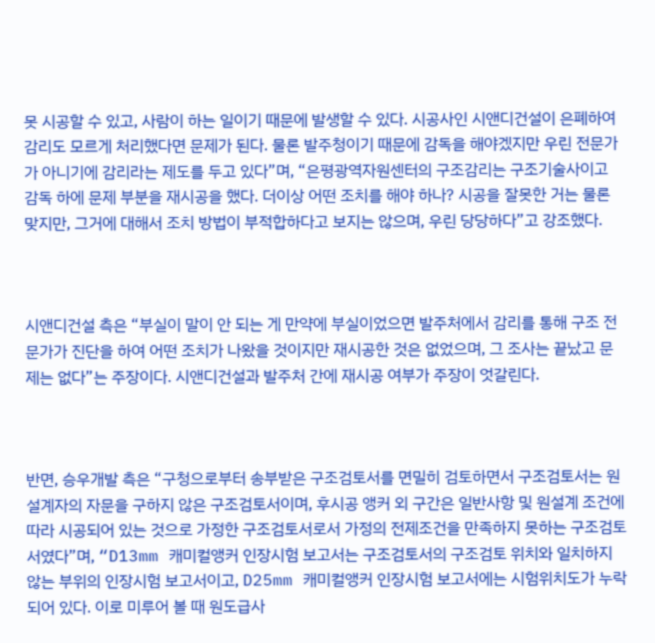못 시공할 수 있고, 사람이 하는 일이기 때문에 발생할 수 있다. 시공사인 시앤디건설이 은폐하여 감리도 모르게 처리했다면 문제가 된다. 물론 발주청이기 때문에 감독을 해야겠지만 우린 전문가가 아니기에 감리라는 제도를 두고 있다”며, “은평광역자원센터의 구조감리는 구조기술사이고 감독 하에 문제 부분을 재시공을 했다. 더이상 어떤 조치를 해야 하나? 시공을 잘못한 거는 물론 맞지만, 그거에 대해서 조치 방법이 부적합하다고 보지는 않으며, 우린 당당하다”고 강조했다.



시앤디건설 측은 “부실이 말이 안 되는 게 만약에 부실이었으면 발주처에서 감리를 통해 구조 전문가가 진단을 하여 어떤 조치가 나왔을 것이지만 재시공한 것은 없었으며, 그 조사는 끝났고 문제는 없다”는 주장이다. 시앤디건설과 발주처 간에 재시공 여부가 주장이 엇갈린다.



반면, 승우개발 측은 “구청으로부터 송부받은 구조검토서를 면밀히 검토하면서 구조검토서는 원설계자의 자문을 구하지 않은 구조검토서이며, 후시공 앵커 외 구간은 일반사항 및 원설계 조건에 따라 시공되어 있는 것으로 가정한 구조검토서로서 가정의 전제조건을 만족하지 못하는 구조검토서였다”며, “D13mm 캐미컬앵커 인장시험 보고서는 구조검토서의 구조검토 위치와 일치하지 않는 부위의 인장시험 보고서이고, D25mm 캐미컬앵커 인장시험 보고서에는 시험위치도가 누락되어 있다. 이로 미루어 볼 때 원도급사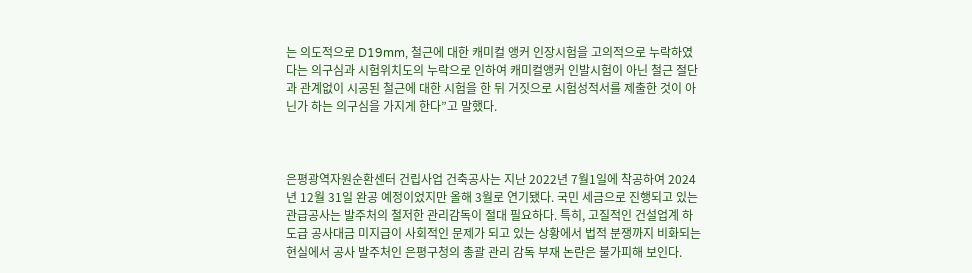는 의도적으로 D19mm, 철근에 대한 캐미컬 앵커 인장시험을 고의적으로 누락하였다는 의구심과 시험위치도의 누락으로 인하여 캐미컬앵커 인발시험이 아닌 철근 절단과 관계없이 시공된 철근에 대한 시험을 한 뒤 거짓으로 시험성적서를 제출한 것이 아닌가 하는 의구심을 가지게 한다”고 말했다.



은평광역자원순환센터 건립사업 건축공사는 지난 2022년 7월1일에 착공하여 2024년 12월 31일 완공 예정이었지만 올해 3월로 연기됐다. 국민 세금으로 진행되고 있는 관급공사는 발주처의 철저한 관리감독이 절대 필요하다. 특히, 고질적인 건설업계 하도급 공사대금 미지급이 사회적인 문제가 되고 있는 상황에서 법적 분쟁까지 비화되는 현실에서 공사 발주처인 은평구청의 총괄 관리 감독 부재 논란은 불가피해 보인다.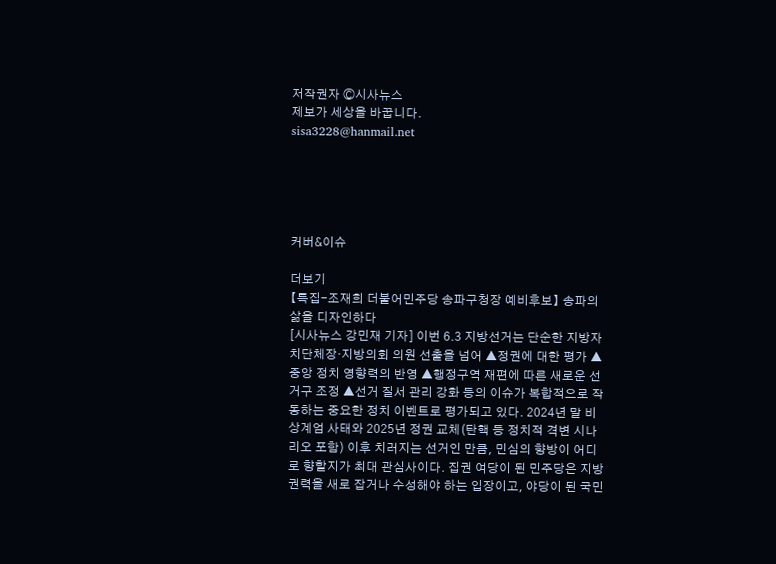저작권자 Ⓒ시사뉴스
제보가 세상을 바꿉니다.
sisa3228@hanmail.net





커버&이슈

더보기
【특집-조재희 더불어민주당 송파구청장 예비후보】 송파의 삶을 디자인하다
[시사뉴스 강민재 기자] 이번 6.3 지방선거는 단순한 지방자치단체장·지방의회 의원 선출을 넘어 ▲정권에 대한 평가 ▲중앙 정치 영향력의 반영 ▲행정구역 재편에 따른 새로운 선거구 조정 ▲선거 질서 관리 강화 등의 이슈가 복합적으로 작동하는 중요한 정치 이벤트로 평가되고 있다. 2024년 말 비상계엄 사태와 2025년 정권 교체(탄핵 등 정치적 격변 시나리오 포함) 이후 치러지는 선거인 만큼, 민심의 향방이 어디로 향할지가 최대 관심사이다. 집권 여당이 된 민주당은 지방권력을 새로 잡거나 수성해야 하는 입장이고, 야당이 된 국민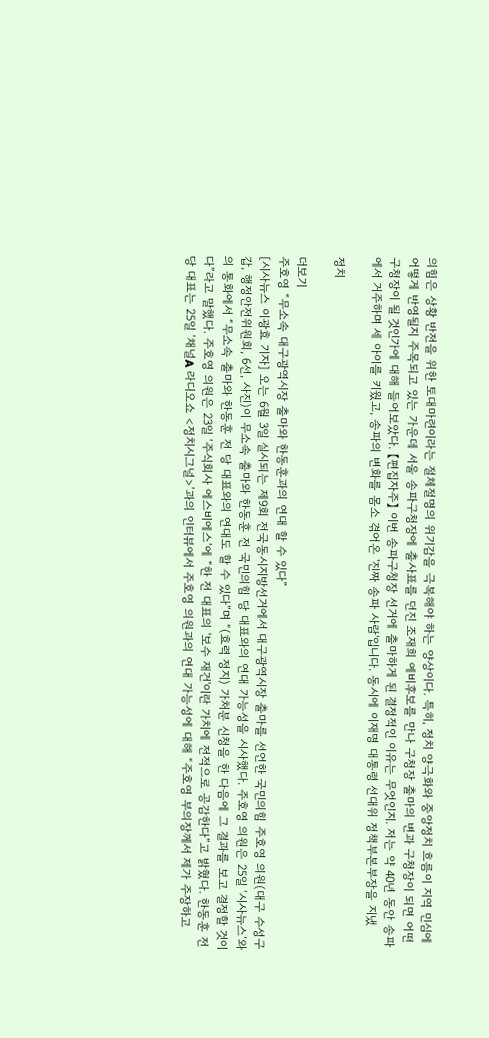의힘은 상황 반전을 위한 토대마련이라는 절체절명의 위기감을 극복해야 하는 양상이다. 특히, 정치 양극화와 중앙정치 흐름이 지역 민심에 어떻게 반영될지 주목되고 있는 가운데 서울 송파구청장에 출사표를 던진 조재희 예비후보를 만나 구청장 출마의 변과 구청장이 되면 어떤 구청장이 될 것인가에 대해 들어보았다. 【편집자주】 이번 송파구청장 선거에 출마하게 된 결정적인 이유는 무엇인지. 저는 약 40년 동안 송파에서 거주하며 세 아이를 키웠고, 송파의 변화를 몸소 겪어온 '진짜 송파 사람'입니다. 동시에 이재명 대통령 선대위 정책부본부장을 지냈

정치

더보기
주호영 “무소속 대구광역시장 출마와 한동훈과의 연대 할 수 있다”
[시사뉴스 이광효 기자] 오는 6월 3일 실시되는 제9회 전국동시지방선거에서 대구광역시장 출마를 선언한 국민의힘 주호영 의원(대구 수성구갑, 행정안전위원회, 6선, 사진)이 무소속 출마와 한동훈 전 국민의힘 당 대표와의 연대 가능성을 시사했다. 주호영 의원은 25일 ‘시사뉴스’와의 통화에서 “무소속 출마와 한동훈 전 당 대표와의 연대도 할 수 있다”며 “(효력 정지) 가처분 신청을 한 다음에 그 결과를 보고 결정할 것이다”라고 말했다. 주호영 의원은 23일 ‘주식회사 에스비에스’에 “한 전 대표의 '보수 재건'이란 가치에 전적으로 공감한다”고 밝혔다. 한동훈 전 당 대표는 25일 ‘채널A 라디오쇼 <정치시그널>’과의 인터뷰에서 주호영 의원과의 연대 가능성에 대해 “주호영 부의장께서 제가 주장하고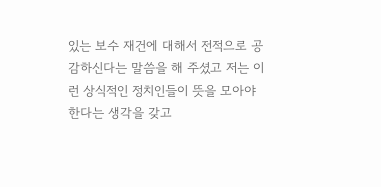있는 보수 재건에 대해서 전적으로 공감하신다는 말씀을 해 주셨고 저는 이런 상식적인 정치인들이 뜻을 모아야 한다는 생각을 갖고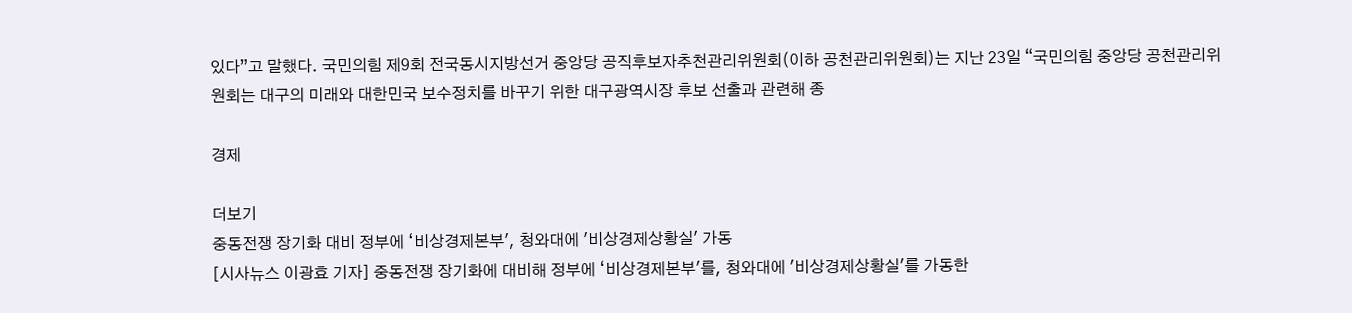있다”고 말했다. 국민의힘 제9회 전국동시지방선거 중앙당 공직후보자추천관리위원회(이하 공천관리위원회)는 지난 23일 “국민의힘 중앙당 공천관리위원회는 대구의 미래와 대한민국 보수정치를 바꾸기 위한 대구광역시장 후보 선출과 관련해 종

경제

더보기
중동전쟁 장기화 대비 정부에 ‘비상경제본부', 청와대에 '비상경제상황실' 가동
[시사뉴스 이광효 기자] 중동전쟁 장기화에 대비해 정부에 ‘비상경제본부'를, 청와대에 '비상경제상황실'를 가동한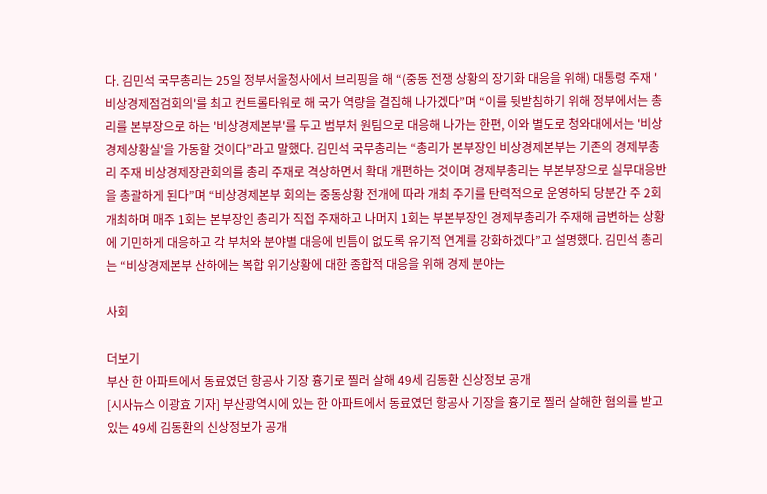다. 김민석 국무총리는 25일 정부서울청사에서 브리핑을 해 “(중동 전쟁 상황의 장기화 대응을 위해) 대통령 주재 '비상경제점검회의'를 최고 컨트롤타워로 해 국가 역량을 결집해 나가겠다”며 “이를 뒷받침하기 위해 정부에서는 총리를 본부장으로 하는 '비상경제본부'를 두고 범부처 원팀으로 대응해 나가는 한편, 이와 별도로 청와대에서는 '비상경제상황실'을 가동할 것이다”라고 말했다. 김민석 국무총리는 “총리가 본부장인 비상경제본부는 기존의 경제부총리 주재 비상경제장관회의를 총리 주재로 격상하면서 확대 개편하는 것이며 경제부총리는 부본부장으로 실무대응반을 총괄하게 된다”며 “비상경제본부 회의는 중동상황 전개에 따라 개최 주기를 탄력적으로 운영하되 당분간 주 2회 개최하며 매주 1회는 본부장인 총리가 직접 주재하고 나머지 1회는 부본부장인 경제부총리가 주재해 급변하는 상황에 기민하게 대응하고 각 부처와 분야별 대응에 빈틈이 없도록 유기적 연계를 강화하겠다”고 설명했다. 김민석 총리는 “비상경제본부 산하에는 복합 위기상황에 대한 종합적 대응을 위해 경제 분야는

사회

더보기
부산 한 아파트에서 동료였던 항공사 기장 흉기로 찔러 살해 49세 김동환 신상정보 공개
[시사뉴스 이광효 기자] 부산광역시에 있는 한 아파트에서 동료였던 항공사 기장을 흉기로 찔러 살해한 혐의를 받고 있는 49세 김동환의 신상정보가 공개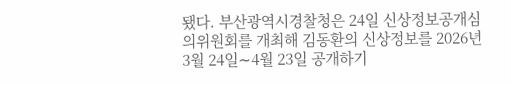됐다. 부산광역시경찰청은 24일 신상정보공개심의위원회를 개최해 김동환의 신상정보를 2026년 3월 24일∼4월 23일 공개하기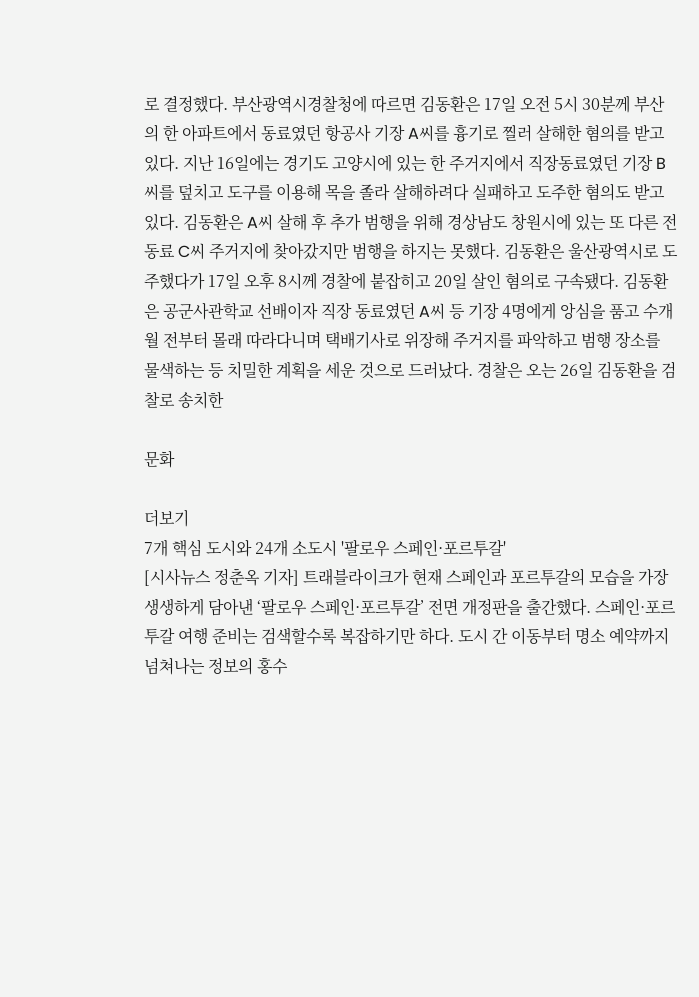로 결정했다. 부산광역시경찰청에 따르면 김동환은 17일 오전 5시 30분께 부산의 한 아파트에서 동료였던 항공사 기장 A씨를 흉기로 찔러 살해한 혐의를 받고 있다. 지난 16일에는 경기도 고양시에 있는 한 주거지에서 직장동료였던 기장 B씨를 덮치고 도구를 이용해 목을 졸라 살해하려다 실패하고 도주한 혐의도 받고 있다. 김동환은 A씨 살해 후 추가 범행을 위해 경상남도 창원시에 있는 또 다른 전 동료 C씨 주거지에 찾아갔지만 범행을 하지는 못했다. 김동환은 울산광역시로 도주했다가 17일 오후 8시께 경찰에 붙잡히고 20일 살인 혐의로 구속됐다. 김동환은 공군사관학교 선배이자 직장 동료였던 A씨 등 기장 4명에게 앙심을 품고 수개월 전부터 몰래 따라다니며 택배기사로 위장해 주거지를 파악하고 범행 장소를 물색하는 등 치밀한 계획을 세운 것으로 드러났다. 경찰은 오는 26일 김동환을 검찰로 송치한

문화

더보기
7개 핵심 도시와 24개 소도시 '팔로우 스페인·포르투갈'
[시사뉴스 정춘옥 기자] 트래블라이크가 현재 스페인과 포르투갈의 모습을 가장 생생하게 담아낸 ‘팔로우 스페인·포르투갈’ 전면 개정판을 출간했다. 스페인·포르투갈 여행 준비는 검색할수록 복잡하기만 하다. 도시 간 이동부터 명소 예약까지 넘쳐나는 정보의 홍수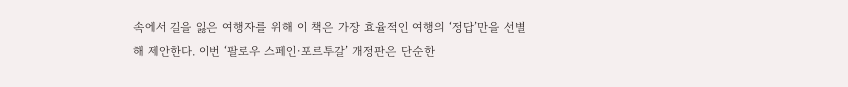속에서 길을 잃은 여행자를 위해 이 책은 가장 효율적인 여행의 ‘정답’만을 선별해 제안한다. 이번 ‘팔로우 스페인·포르투갈’ 개정판은 단순한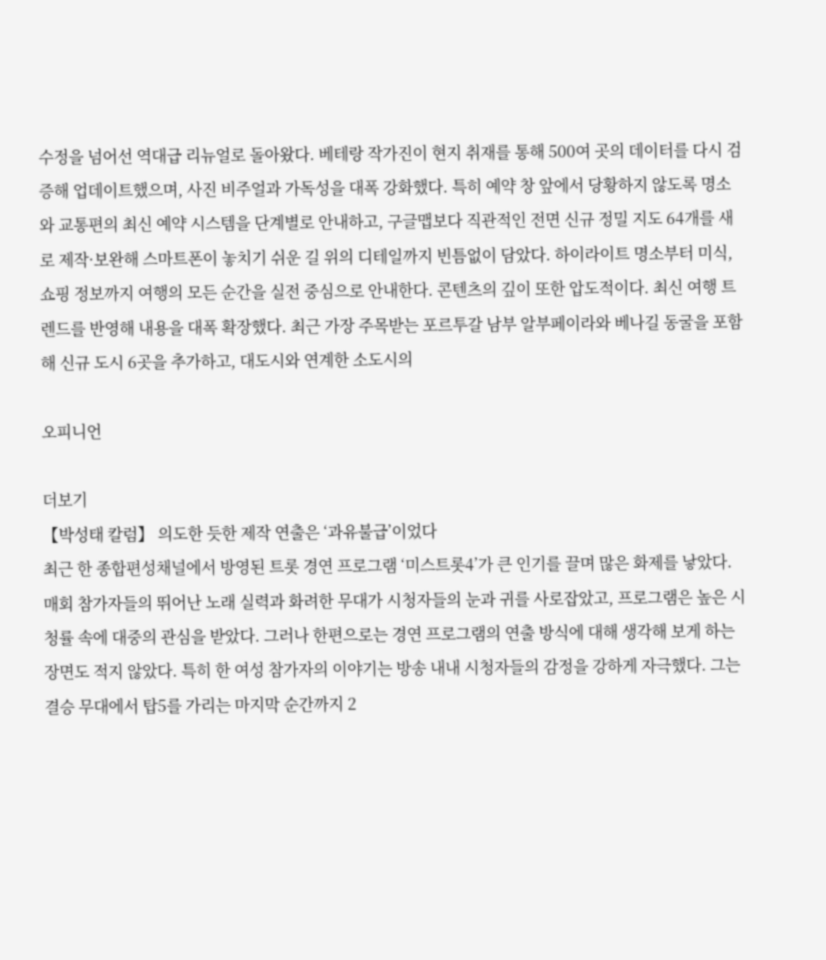수정을 넘어선 역대급 리뉴얼로 돌아왔다. 베테랑 작가진이 현지 취재를 통해 500여 곳의 데이터를 다시 검증해 업데이트했으며, 사진 비주얼과 가독성을 대폭 강화했다. 특히 예약 창 앞에서 당황하지 않도록 명소와 교통편의 최신 예약 시스템을 단계별로 안내하고, 구글맵보다 직관적인 전면 신규 정밀 지도 64개를 새로 제작·보완해 스마트폰이 놓치기 쉬운 길 위의 디테일까지 빈틈없이 담았다. 하이라이트 명소부터 미식, 쇼핑 정보까지 여행의 모든 순간을 실전 중심으로 안내한다. 콘텐츠의 깊이 또한 압도적이다. 최신 여행 트렌드를 반영해 내용을 대폭 확장했다. 최근 가장 주목받는 포르투갈 남부 알부페이라와 베나길 동굴을 포함해 신규 도시 6곳을 추가하고, 대도시와 연계한 소도시의

오피니언

더보기
【박성태 칼럼】 의도한 듯한 제작 연출은 ‘과유불급’이었다
최근 한 종합편성채널에서 방영된 트롯 경연 프로그램 ‘미스트롯4’가 큰 인기를 끌며 많은 화제를 낳았다. 매회 참가자들의 뛰어난 노래 실력과 화려한 무대가 시청자들의 눈과 귀를 사로잡았고, 프로그램은 높은 시청률 속에 대중의 관심을 받았다. 그러나 한편으로는 경연 프로그램의 연출 방식에 대해 생각해 보게 하는 장면도 적지 않았다. 특히 한 여성 참가자의 이야기는 방송 내내 시청자들의 감정을 강하게 자극했다. 그는 결승 무대에서 탑5를 가리는 마지막 순간까지 2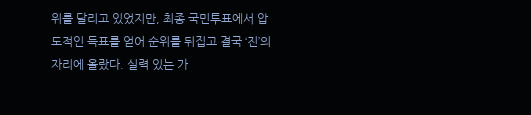위를 달리고 있었지만, 최종 국민투표에서 압도적인 득표를 얻어 순위를 뒤집고 결국 ‘진’의 자리에 올랐다. 실력 있는 가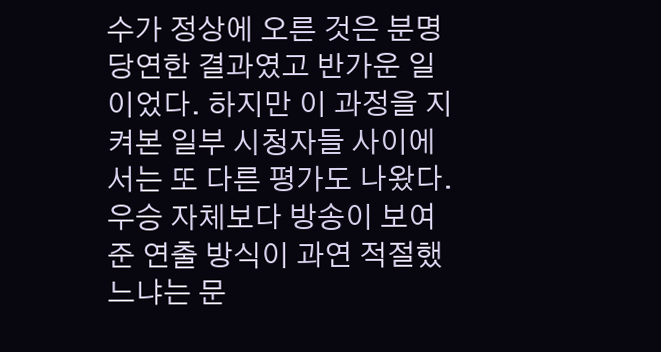수가 정상에 오른 것은 분명 당연한 결과였고 반가운 일이었다. 하지만 이 과정을 지켜본 일부 시청자들 사이에서는 또 다른 평가도 나왔다. 우승 자체보다 방송이 보여준 연출 방식이 과연 적절했느냐는 문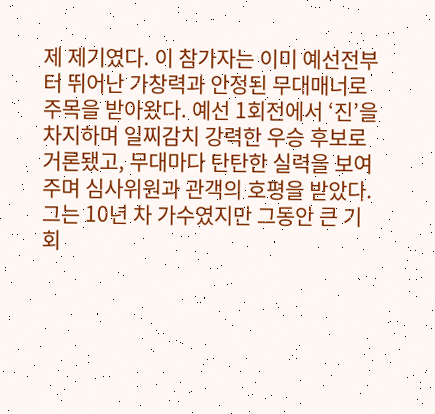제 제기였다. 이 참가자는 이미 예선전부터 뛰어난 가창력과 안정된 무대매너로 주목을 받아왔다. 예선 1회전에서 ‘진’을 차지하며 일찌감치 강력한 우승 후보로 거론됐고, 무대마다 탄탄한 실력을 보여주며 심사위원과 관객의 호평을 받았다. 그는 10년 차 가수였지만 그동안 큰 기회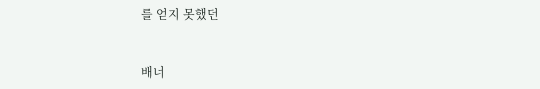를 얻지 못했던


배너